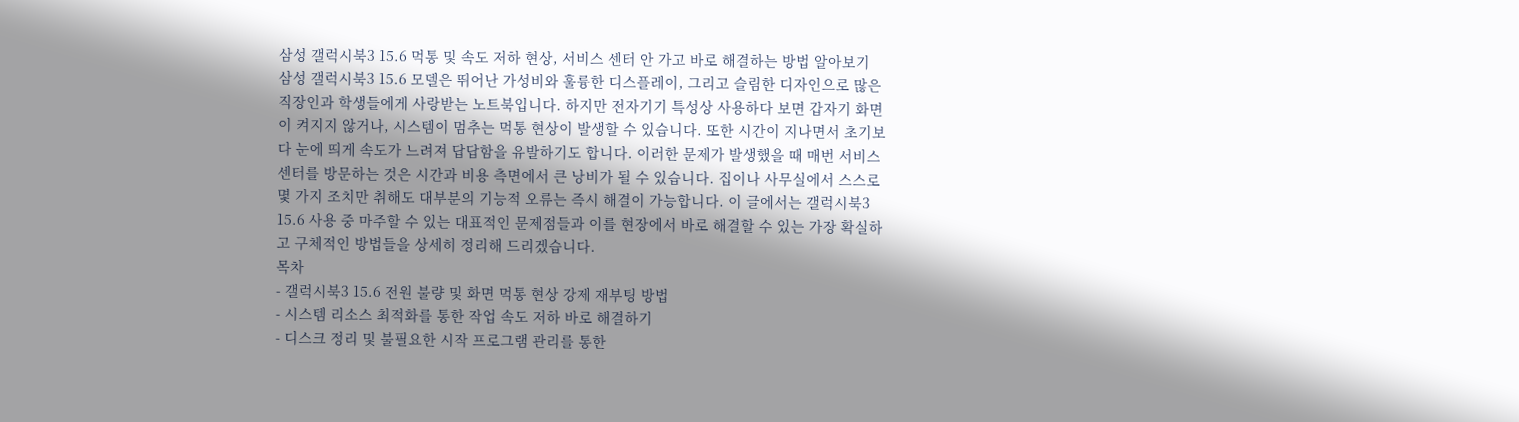삼성 갤럭시북3 15.6 먹통 및 속도 저하 현상, 서비스 센터 안 가고 바로 해결하는 방법 알아보기
삼성 갤럭시북3 15.6 모델은 뛰어난 가성비와 훌륭한 디스플레이, 그리고 슬림한 디자인으로 많은 직장인과 학생들에게 사랑받는 노트북입니다. 하지만 전자기기 특성상 사용하다 보면 갑자기 화면이 켜지지 않거나, 시스템이 멈추는 먹통 현상이 발생할 수 있습니다. 또한 시간이 지나면서 초기보다 눈에 띄게 속도가 느려져 답답함을 유발하기도 합니다. 이러한 문제가 발생했을 때 매번 서비스 센터를 방문하는 것은 시간과 비용 측면에서 큰 낭비가 될 수 있습니다. 집이나 사무실에서 스스로 몇 가지 조치만 취해도 대부분의 기능적 오류는 즉시 해결이 가능합니다. 이 글에서는 갤럭시북3 15.6 사용 중 마주할 수 있는 대표적인 문제점들과 이를 현장에서 바로 해결할 수 있는 가장 확실하고 구체적인 방법들을 상세히 정리해 드리겠습니다.
목차
- 갤럭시북3 15.6 전원 불량 및 화면 먹통 현상 강제 재부팅 방법
- 시스템 리소스 최적화를 통한 작업 속도 저하 바로 해결하기
- 디스크 정리 및 불필요한 시작 프로그램 관리를 통한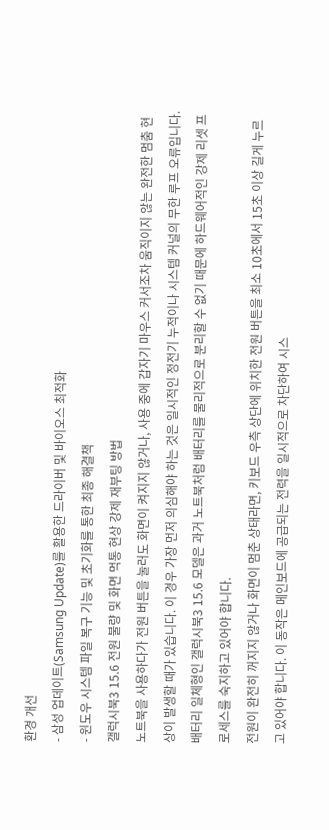환경 개선
- 삼성 업데이트(Samsung Update)를 활용한 드라이버 및 바이오스 최적화
- 윈도우 시스템 파일 복구 기능 및 초기화를 통한 최종 해결책
갤럭시북3 15.6 전원 불량 및 화면 먹통 현상 강제 재부팅 방법
노트북을 사용하다가 전원 버튼을 눌러도 화면이 켜지지 않거나, 사용 중에 갑자기 마우스 커서조차 움직이지 않는 완전한 멈춤 현상이 발생할 때가 있습니다. 이 경우 가장 먼저 의심해야 하는 것은 일시적인 정전기 누적이나 시스템 커널의 무한 루프 오류입니다. 배터리 일체형인 갤럭시북3 15.6 모델은 과거 노트북처럼 배터리를 물리적으로 분리할 수 없기 때문에 하드웨어적인 강제 리셋 프로세스를 숙지하고 있어야 합니다.
전원이 완전히 꺼지지 않거나 화면이 멈춘 상태라면, 키보드 우측 상단에 위치한 전원 버튼을 최소 10초에서 15초 이상 길게 누르고 있어야 합니다. 이 동작은 메인보드에 공급되는 전력을 일시적으로 차단하여 시스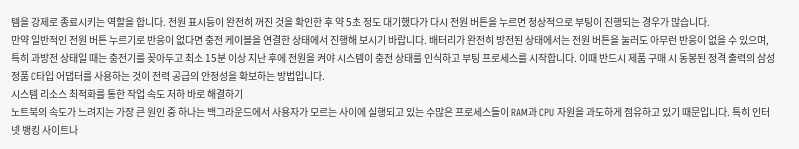템을 강제로 종료시키는 역할을 합니다. 전원 표시등이 완전히 꺼진 것을 확인한 후 약 5초 정도 대기했다가 다시 전원 버튼을 누르면 정상적으로 부팅이 진행되는 경우가 많습니다.
만약 일반적인 전원 버튼 누르기로 반응이 없다면 충전 케이블을 연결한 상태에서 진행해 보시기 바랍니다. 배터리가 완전히 방전된 상태에서는 전원 버튼을 눌러도 아무런 반응이 없을 수 있으며, 특히 과방전 상태일 때는 충전기를 꽂아두고 최소 15분 이상 지난 후에 전원을 켜야 시스템이 충전 상태를 인식하고 부팅 프로세스를 시작합니다. 이때 반드시 제품 구매 시 동봉된 정격 출력의 삼성 정품 C타입 어댑터를 사용하는 것이 전력 공급의 안정성을 확보하는 방법입니다.
시스템 리소스 최적화를 통한 작업 속도 저하 바로 해결하기
노트북의 속도가 느려지는 가장 큰 원인 중 하나는 백그라운드에서 사용자가 모르는 사이에 실행되고 있는 수많은 프로세스들이 RAM과 CPU 자원을 과도하게 점유하고 있기 때문입니다. 특히 인터넷 뱅킹 사이트나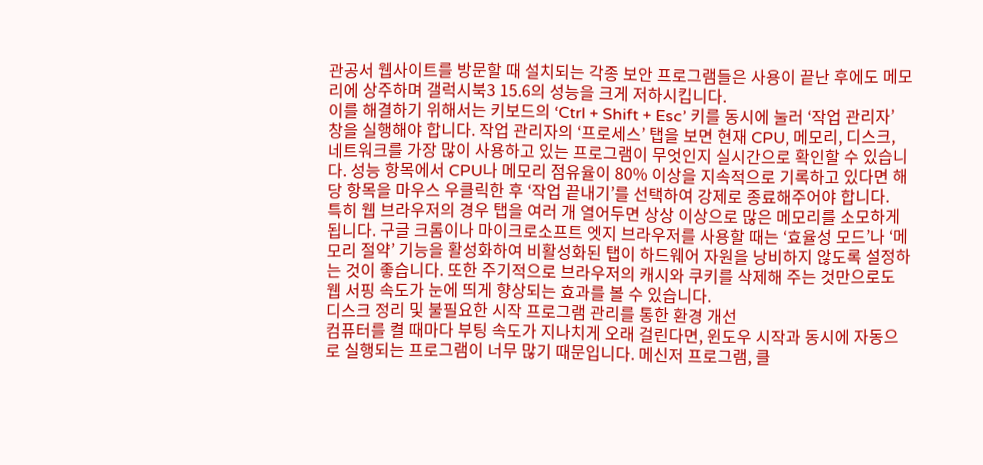관공서 웹사이트를 방문할 때 설치되는 각종 보안 프로그램들은 사용이 끝난 후에도 메모리에 상주하며 갤럭시북3 15.6의 성능을 크게 저하시킵니다.
이를 해결하기 위해서는 키보드의 ‘Ctrl + Shift + Esc’ 키를 동시에 눌러 ‘작업 관리자’ 창을 실행해야 합니다. 작업 관리자의 ‘프로세스’ 탭을 보면 현재 CPU, 메모리, 디스크, 네트워크를 가장 많이 사용하고 있는 프로그램이 무엇인지 실시간으로 확인할 수 있습니다. 성능 항목에서 CPU나 메모리 점유율이 80% 이상을 지속적으로 기록하고 있다면 해당 항목을 마우스 우클릭한 후 ‘작업 끝내기’를 선택하여 강제로 종료해주어야 합니다.
특히 웹 브라우저의 경우 탭을 여러 개 열어두면 상상 이상으로 많은 메모리를 소모하게 됩니다. 구글 크롬이나 마이크로소프트 엣지 브라우저를 사용할 때는 ‘효율성 모드’나 ‘메모리 절약’ 기능을 활성화하여 비활성화된 탭이 하드웨어 자원을 낭비하지 않도록 설정하는 것이 좋습니다. 또한 주기적으로 브라우저의 캐시와 쿠키를 삭제해 주는 것만으로도 웹 서핑 속도가 눈에 띄게 향상되는 효과를 볼 수 있습니다.
디스크 정리 및 불필요한 시작 프로그램 관리를 통한 환경 개선
컴퓨터를 켤 때마다 부팅 속도가 지나치게 오래 걸린다면, 윈도우 시작과 동시에 자동으로 실행되는 프로그램이 너무 많기 때문입니다. 메신저 프로그램, 클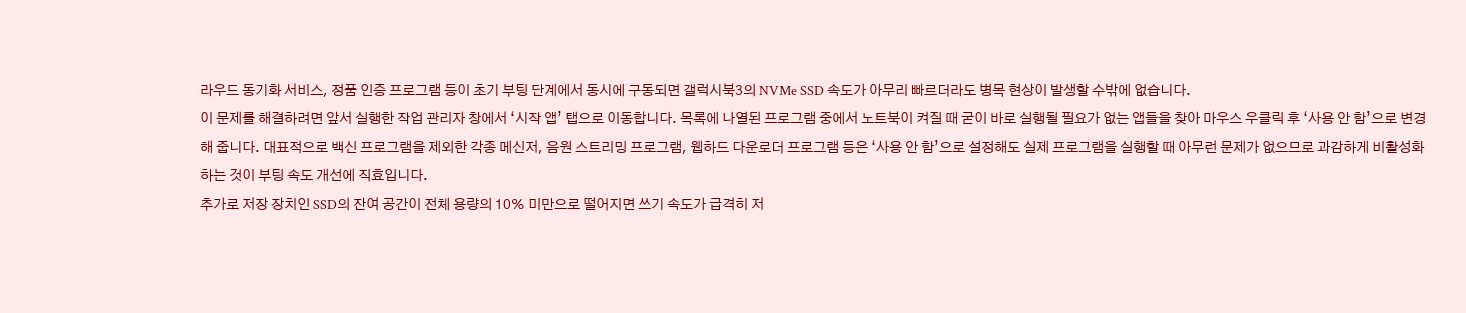라우드 동기화 서비스, 정품 인증 프로그램 등이 초기 부팅 단계에서 동시에 구동되면 갤럭시북3의 NVMe SSD 속도가 아무리 빠르더라도 병목 현상이 발생할 수밖에 없습니다.
이 문제를 해결하려면 앞서 실행한 작업 관리자 창에서 ‘시작 앱’ 탭으로 이동합니다. 목록에 나열된 프로그램 중에서 노트북이 켜질 때 굳이 바로 실행될 필요가 없는 앱들을 찾아 마우스 우클릭 후 ‘사용 안 함’으로 변경해 줍니다. 대표적으로 백신 프로그램을 제외한 각종 메신저, 음원 스트리밍 프로그램, 웹하드 다운로더 프로그램 등은 ‘사용 안 함’으로 설정해도 실제 프로그램을 실행할 때 아무런 문제가 없으므로 과감하게 비활성화하는 것이 부팅 속도 개선에 직효입니다.
추가로 저장 장치인 SSD의 잔여 공간이 전체 용량의 10% 미만으로 떨어지면 쓰기 속도가 급격히 저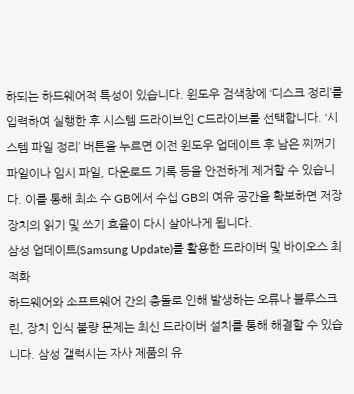하되는 하드웨어적 특성이 있습니다. 윈도우 검색창에 ‘디스크 정리’를 입력하여 실행한 후 시스템 드라이브인 C드라이브를 선택합니다. ‘시스템 파일 정리’ 버튼을 누르면 이전 윈도우 업데이트 후 남은 찌꺼기 파일이나 임시 파일, 다운로드 기록 등을 안전하게 제거할 수 있습니다. 이를 통해 최소 수 GB에서 수십 GB의 여유 공간을 확보하면 저장 장치의 읽기 및 쓰기 효율이 다시 살아나게 됩니다.
삼성 업데이트(Samsung Update)를 활용한 드라이버 및 바이오스 최적화
하드웨어와 소프트웨어 간의 충돌로 인해 발생하는 오류나 블루스크린, 장치 인식 불량 문제는 최신 드라이버 설치를 통해 해결할 수 있습니다. 삼성 갤럭시는 자사 제품의 유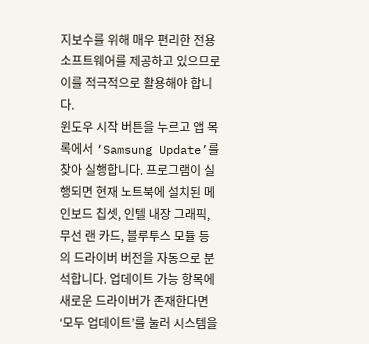지보수를 위해 매우 편리한 전용 소프트웨어를 제공하고 있으므로 이를 적극적으로 활용해야 합니다.
윈도우 시작 버튼을 누르고 앱 목록에서 ‘Samsung Update’를 찾아 실행합니다. 프로그램이 실행되면 현재 노트북에 설치된 메인보드 칩셋, 인텔 내장 그래픽, 무선 랜 카드, 블루투스 모듈 등의 드라이버 버전을 자동으로 분석합니다. 업데이트 가능 항목에 새로운 드라이버가 존재한다면 ‘모두 업데이트’를 눌러 시스템을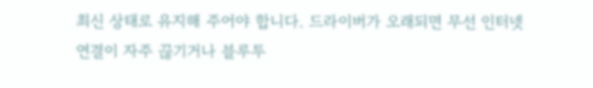최신 상태로 유지해 주어야 합니다. 드라이버가 오래되면 무선 인터넷 연결이 자주 끊기거나 블루투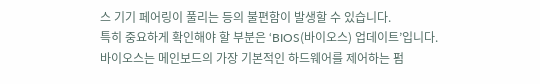스 기기 페어링이 풀리는 등의 불편함이 발생할 수 있습니다.
특히 중요하게 확인해야 할 부분은 ‘BIOS(바이오스) 업데이트’입니다. 바이오스는 메인보드의 가장 기본적인 하드웨어를 제어하는 펌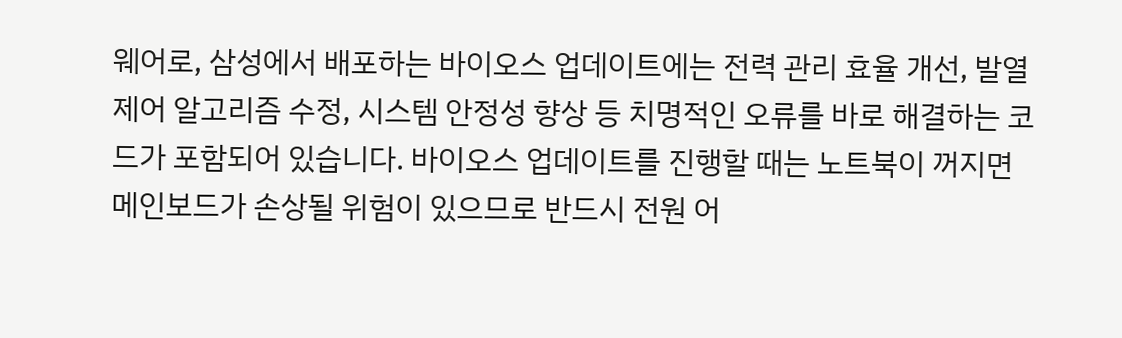웨어로, 삼성에서 배포하는 바이오스 업데이트에는 전력 관리 효율 개선, 발열 제어 알고리즘 수정, 시스템 안정성 향상 등 치명적인 오류를 바로 해결하는 코드가 포함되어 있습니다. 바이오스 업데이트를 진행할 때는 노트북이 꺼지면 메인보드가 손상될 위험이 있으므로 반드시 전원 어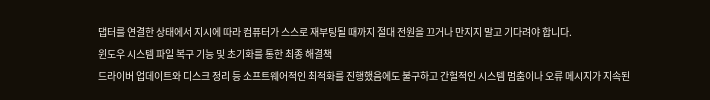댑터를 연결한 상태에서 지시에 따라 컴퓨터가 스스로 재부팅될 때까지 절대 전원을 끄거나 만지지 말고 기다려야 합니다.
윈도우 시스템 파일 복구 기능 및 초기화를 통한 최종 해결책
드라이버 업데이트와 디스크 정리 등 소프트웨어적인 최적화를 진행했음에도 불구하고 간헐적인 시스템 멈춤이나 오류 메시지가 지속된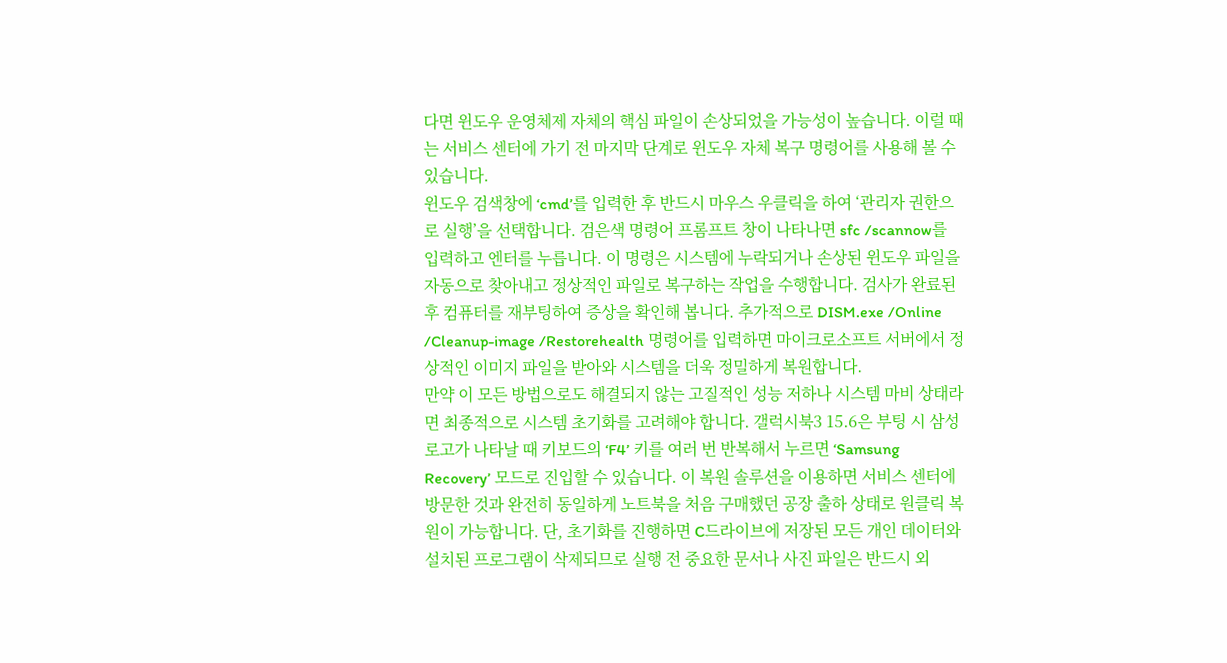다면 윈도우 운영체제 자체의 핵심 파일이 손상되었을 가능성이 높습니다. 이럴 때는 서비스 센터에 가기 전 마지막 단계로 윈도우 자체 복구 명령어를 사용해 볼 수 있습니다.
윈도우 검색창에 ‘cmd’를 입력한 후 반드시 마우스 우클릭을 하여 ‘관리자 권한으로 실행’을 선택합니다. 검은색 명령어 프롬프트 창이 나타나면 sfc /scannow를 입력하고 엔터를 누릅니다. 이 명령은 시스템에 누락되거나 손상된 윈도우 파일을 자동으로 찾아내고 정상적인 파일로 복구하는 작업을 수행합니다. 검사가 완료된 후 컴퓨터를 재부팅하여 증상을 확인해 봅니다. 추가적으로 DISM.exe /Online /Cleanup-image /Restorehealth 명령어를 입력하면 마이크로소프트 서버에서 정상적인 이미지 파일을 받아와 시스템을 더욱 정밀하게 복원합니다.
만약 이 모든 방법으로도 해결되지 않는 고질적인 성능 저하나 시스템 마비 상태라면 최종적으로 시스템 초기화를 고려해야 합니다. 갤럭시북3 15.6은 부팅 시 삼성 로고가 나타날 때 키보드의 ‘F4’ 키를 여러 번 반복해서 누르면 ‘Samsung Recovery’ 모드로 진입할 수 있습니다. 이 복원 솔루션을 이용하면 서비스 센터에 방문한 것과 완전히 동일하게 노트북을 처음 구매했던 공장 출하 상태로 원클릭 복원이 가능합니다. 단, 초기화를 진행하면 C드라이브에 저장된 모든 개인 데이터와 설치된 프로그램이 삭제되므로 실행 전 중요한 문서나 사진 파일은 반드시 외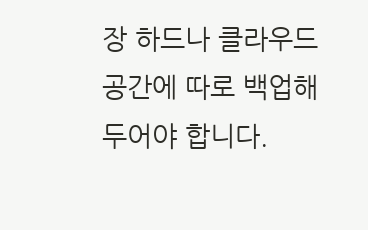장 하드나 클라우드 공간에 따로 백업해 두어야 합니다.